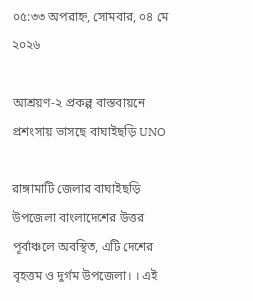০৫:৩৩ অপরাহ্ন, সোমবার, ০৪ মে ২০২৬

আশ্রয়ণ-২ প্রকল্প বাস্তবায়নে প্রশংসায় ভাসছে বাঘাইছড়ি UNO

রাঙ্গামাটি জেলার বাঘাইছড়ি উপজেলা বাংলাদেশের উত্তর পূর্বাঞ্চলে অবস্থিত, এটি দেশের বৃহত্তম ও দুর্গম উপজেলা। । এই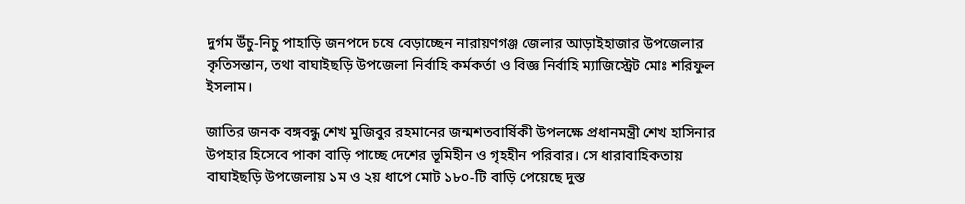দুর্গম উঁচু-নিচু পাহাড়ি জনপদে চষে বেড়াচ্ছেন নারায়ণগঞ্জ জেলার আড়াইহাজার উপজেলার কৃতিসন্তান, তথা বাঘাইছড়ি উপজেলা নির্বাহি কর্মকর্তা ও বিজ্ঞ নির্বাহি ম্যাজিস্ট্রেট মোঃ শরিফুল ইসলাম।

জাতির জনক বঙ্গবন্ধু শেখ মুজিবুর রহমানের জন্মশতবার্ষিকী উপলক্ষে প্রধানমন্ত্রী শেখ হাসিনার উপহার হিসেবে পাকা বাড়ি পাচ্ছে দেশের ভূমিহীন ও গৃহহীন পরিবার। সে ধারাবাহিকতায় বাঘাইছড়ি উপজেলায় ১ম ও ২য় ধাপে মোট ১৮০-টি বাড়ি পেয়েছে দুস্ত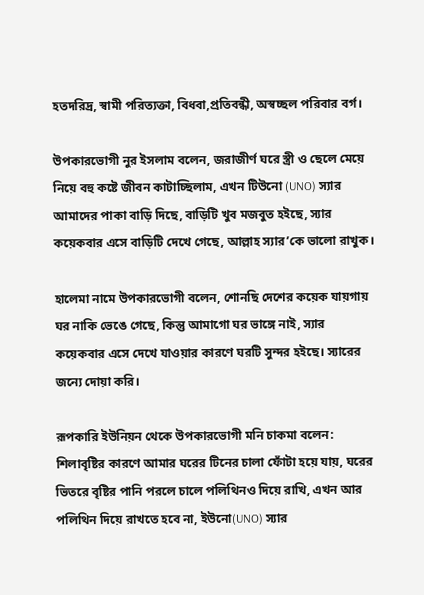হতদরিদ্র, স্বামী পরিত্যক্তা, বিধবা,প্রতিবন্ধী, অস্বচ্ছল পরিবার বর্গ।

উপকারভোগী নুর ইসলাম বলেন, জরাজীর্ণ ঘরে স্ত্রী ও ছেলে মেয়ে নিয়ে বহু কষ্টে জীবন কাটাচ্ছিলাম, এখন টিউনো (UNO) স্যার আমাদের পাকা বাড়ি দিছে, বাড়িটি খুব মজবুত হইছে, স্যার কয়েকবার এসে বাড়িটি দেখে গেছে, আল্লাহ স্যার’কে ভালো রাখুক।

হালেমা নামে উপকারভোগী বলেন, শোনছি দেশের কয়েক যায়গায় ঘর নাকি ভেঙে গেছে, কিন্তু আমাগো ঘর ভাঙ্গে নাই, স্যার কয়েকবার এসে দেখে যাওয়ার কারণে ঘরটি সুন্দর হইছে। স্যারের জন্যে দোয়া করি।

রূপকারি ইউনিয়ন থেকে উপকারভোগী মনি চাকমা বলেন: শিলাবৃষ্টির কারণে আমার ঘরের টিনের চালা ফোঁটা হয়ে যায়, ঘরের ভিতরে বৃষ্টির পানি পরলে চালে পলিথিনও দিয়ে রাখি, এখন আর পলিথিন দিয়ে রাখতে হবে না, ইউনো(UNO) স্যার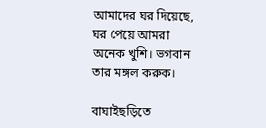আমাদের ঘর দিয়েছে, ঘর পেয়ে আমরা অনেক খুশি। ভগবান তার মঙ্গল করুক।

বাঘাইছড়িতে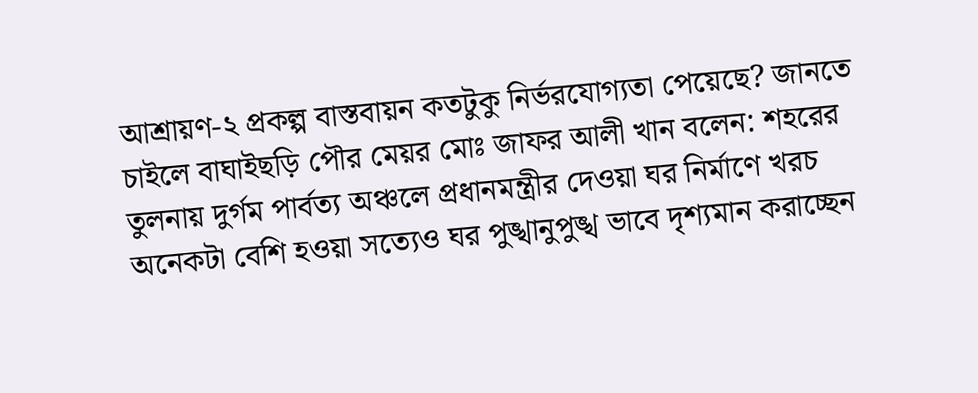আশ্রায়ণ-২ প্রকল্প বাস্তবায়ন কতটুকু নির্ভরযোগ্যতা পেয়েছে? জানতে চাইলে বাঘাইছড়ি পৌর মেয়র মোঃ জাফর আলী খান বলেন: শহরের তুলনায় দুর্গম পার্বত্য অঞ্চলে প্রধানমন্ত্রীর দেওয়া ঘর নির্মাণে খরচ অনেকটা বেশি হওয়া সত্যেও ঘর পুঙ্খানুপুঙ্খ ভাবে দৃশ্যমান করাচ্ছেন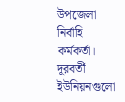উপজেলা নির্বাহি কর্মকর্তা। দূরবর্তী ইউনিয়নগুলো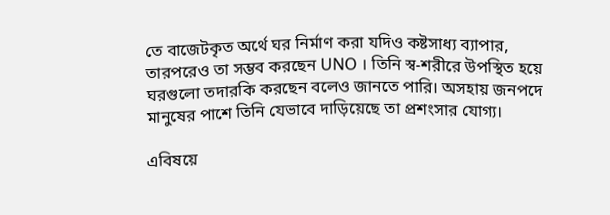তে বাজেটকৃত অর্থে ঘর নির্মাণ করা যদিও কষ্টসাধ্য ব্যাপার, তারপরেও তা সম্ভব করছেন UNO । তিনি স্ব-শরীরে উপস্থিত হয়ে ঘরগুলো তদারকি করছেন বলেও জানতে পারি। অসহায় জনপদে মানুষের পাশে তিনি যেভাবে দাড়িয়েছে তা প্রশংসার যোগ্য।

এবিষয়ে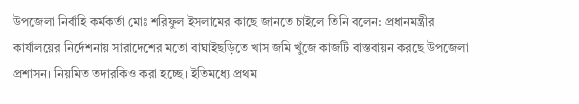উপজেলা নির্বাহি কর্মকর্তা মোঃ শরিফুল ইসলামের কাছে জানতে চাইলে তিনি বলেন: প্রধানমন্ত্রীর কার্যালয়ের নির্দেশনায় সারাদেশের মতো বাঘাইছড়িতে খাস জমি খুঁজে কাজটি বাস্তবায়ন করছে উপজেলা প্রশাসন। নিয়মিত তদারকিও করা হচ্ছে। ইতিমধ্যে প্রথম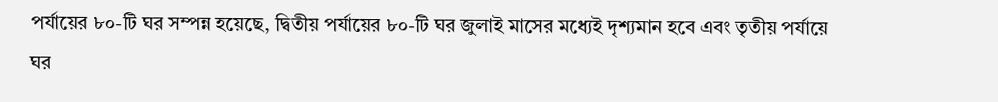পর্যায়ের ৮০-টি ঘর সম্পন্ন হয়েছে, দ্বিতীয় পর্যায়ের ৮০-টি ঘর জুলাই মাসের মধ্যেই দৃশ্যমান হবে এবং তৃতীয় পর্যায়ে ঘর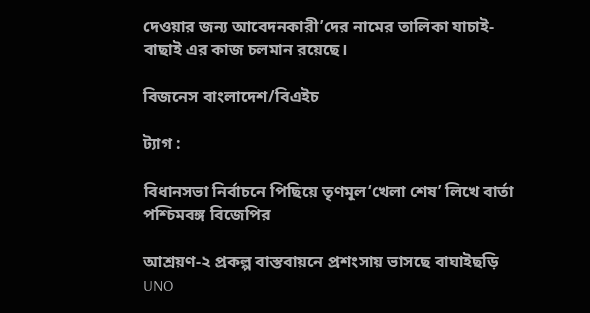দেওয়ার জন্য আবেদনকারী’দের নামের তালিকা যাচাই-বাছাই এর কাজ চলমান রয়েছে।

বিজনেস বাংলাদেশ/বিএইচ

ট্যাগ :

বিধানসভা নির্বাচনে পিছিয়ে তৃণমূল‘খেলা শেষ’ লিখে বার্তা পশ্চিমবঙ্গ বিজেপির

আশ্রয়ণ-২ প্রকল্প বাস্তবায়নে প্রশংসায় ভাসছে বাঘাইছড়ি UNO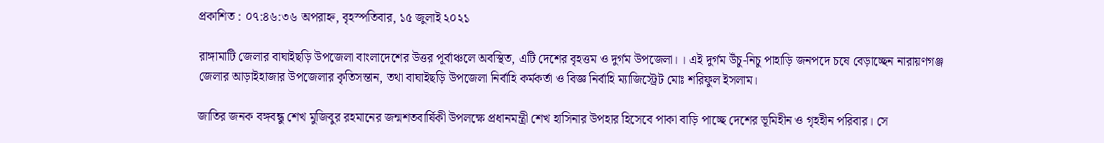প্রকাশিত : ০৭:৪৬:৩৬ অপরাহ্ন, বৃহস্পতিবার, ১৫ জুলাই ২০২১

রাঙ্গামাটি জেলার বাঘাইছড়ি উপজেলা বাংলাদেশের উত্তর পূর্বাঞ্চলে অবস্থিত, এটি দেশের বৃহত্তম ও দুর্গম উপজেলা। । এই দুর্গম উঁচু-নিচু পাহাড়ি জনপদে চষে বেড়াচ্ছেন নারায়ণগঞ্জ জেলার আড়াইহাজার উপজেলার কৃতিসন্তান, তথা বাঘাইছড়ি উপজেলা নির্বাহি কর্মকর্তা ও বিজ্ঞ নির্বাহি ম্যাজিস্ট্রেট মোঃ শরিফুল ইসলাম।

জাতির জনক বঙ্গবন্ধু শেখ মুজিবুর রহমানের জন্মশতবার্ষিকী উপলক্ষে প্রধানমন্ত্রী শেখ হাসিনার উপহার হিসেবে পাকা বাড়ি পাচ্ছে দেশের ভূমিহীন ও গৃহহীন পরিবার। সে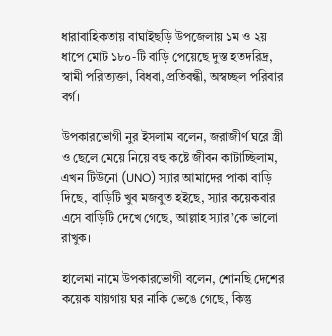ধারাবাহিকতায় বাঘাইছড়ি উপজেলায় ১ম ও ২য় ধাপে মোট ১৮০-টি বাড়ি পেয়েছে দুস্ত হতদরিদ্র, স্বামী পরিত্যক্তা, বিধবা,প্রতিবন্ধী, অস্বচ্ছল পরিবার বর্গ।

উপকারভোগী নুর ইসলাম বলেন, জরাজীর্ণ ঘরে স্ত্রী ও ছেলে মেয়ে নিয়ে বহু কষ্টে জীবন কাটাচ্ছিলাম, এখন টিউনো (UNO) স্যার আমাদের পাকা বাড়ি দিছে, বাড়িটি খুব মজবুত হইছে, স্যার কয়েকবার এসে বাড়িটি দেখে গেছে, আল্লাহ স্যার’কে ভালো রাখুক।

হালেমা নামে উপকারভোগী বলেন, শোনছি দেশের কয়েক যায়গায় ঘর নাকি ভেঙে গেছে, কিন্তু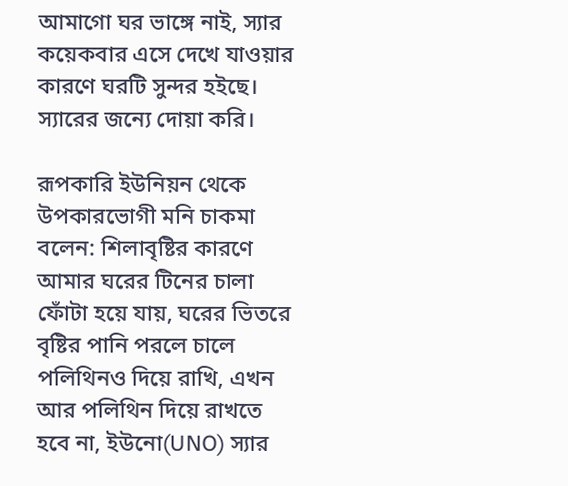আমাগো ঘর ভাঙ্গে নাই, স্যার কয়েকবার এসে দেখে যাওয়ার কারণে ঘরটি সুন্দর হইছে। স্যারের জন্যে দোয়া করি।

রূপকারি ইউনিয়ন থেকে উপকারভোগী মনি চাকমা বলেন: শিলাবৃষ্টির কারণে আমার ঘরের টিনের চালা ফোঁটা হয়ে যায়, ঘরের ভিতরে বৃষ্টির পানি পরলে চালে পলিথিনও দিয়ে রাখি, এখন আর পলিথিন দিয়ে রাখতে হবে না, ইউনো(UNO) স্যার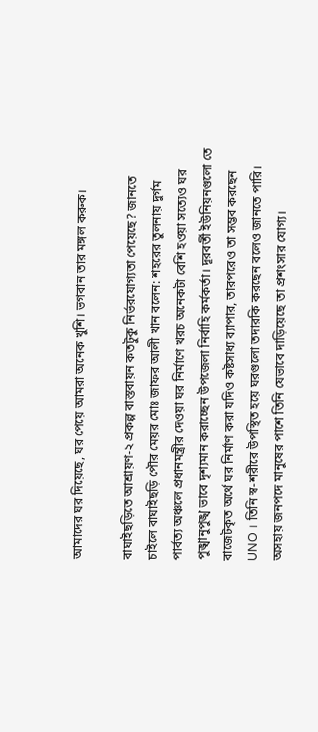আমাদের ঘর দিয়েছে, ঘর পেয়ে আমরা অনেক খুশি। ভগবান তার মঙ্গল করুক।

বাঘাইছড়িতে আশ্রায়ণ-২ প্রকল্প বাস্তবায়ন কতটুকু নির্ভরযোগ্যতা পেয়েছে? জানতে চাইলে বাঘাইছড়ি পৌর মেয়র মোঃ জাফর আলী খান বলেন: শহরের তুলনায় দুর্গম পার্বত্য অঞ্চলে প্রধানমন্ত্রীর দেওয়া ঘর নির্মাণে খরচ অনেকটা বেশি হওয়া সত্যেও ঘর পুঙ্খানুপুঙ্খ ভাবে দৃশ্যমান করাচ্ছেন উপজেলা নির্বাহি কর্মকর্তা। দূরবর্তী ইউনিয়নগুলো তে বাজেটকৃত অর্থে ঘর নির্মাণ করা যদিও কষ্টসাধ্য ব্যাপার, তারপরেও তা সম্ভব করছেন UNO । তিনি স্ব-শরীরে উপস্থিত হয়ে ঘরগুলো তদারকি করছেন বলেও জানতে পারি। অসহায় জনপদে মানুষের পাশে তিনি যেভাবে দাড়িয়েছে তা প্রশংসার যোগ্য।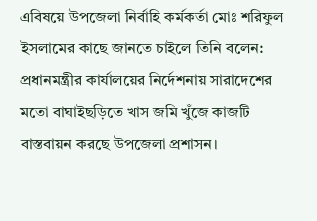এবিষয়ে উপজেলা নির্বাহি কর্মকর্তা মোঃ শরিফুল ইসলামের কাছে জানতে চাইলে তিনি বলেন: প্রধানমন্ত্রীর কার্যালয়ের নির্দেশনায় সারাদেশের মতো বাঘাইছড়িতে খাস জমি খুঁজে কাজটি বাস্তবায়ন করছে উপজেলা প্রশাসন।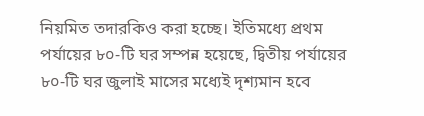নিয়মিত তদারকিও করা হচ্ছে। ইতিমধ্যে প্রথম পর্যায়ের ৮০-টি ঘর সম্পন্ন হয়েছে, দ্বিতীয় পর্যায়ের ৮০-টি ঘর জুলাই মাসের মধ্যেই দৃশ্যমান হবে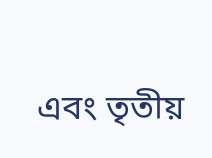এবং তৃতীয়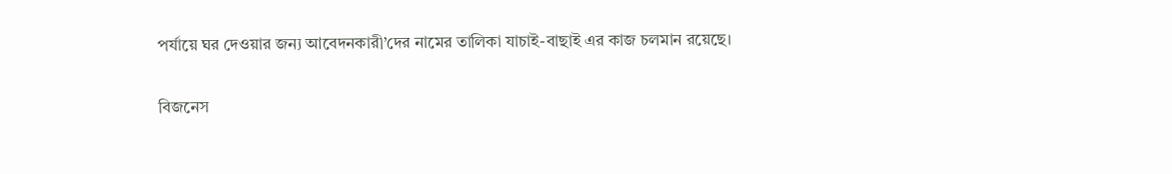পর্যায়ে ঘর দেওয়ার জন্য আবেদনকারী’দের নামের তালিকা যাচাই-বাছাই এর কাজ চলমান রয়েছে।

বিজনেস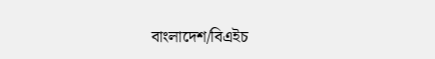বাংলাদেশ/বিএইচ